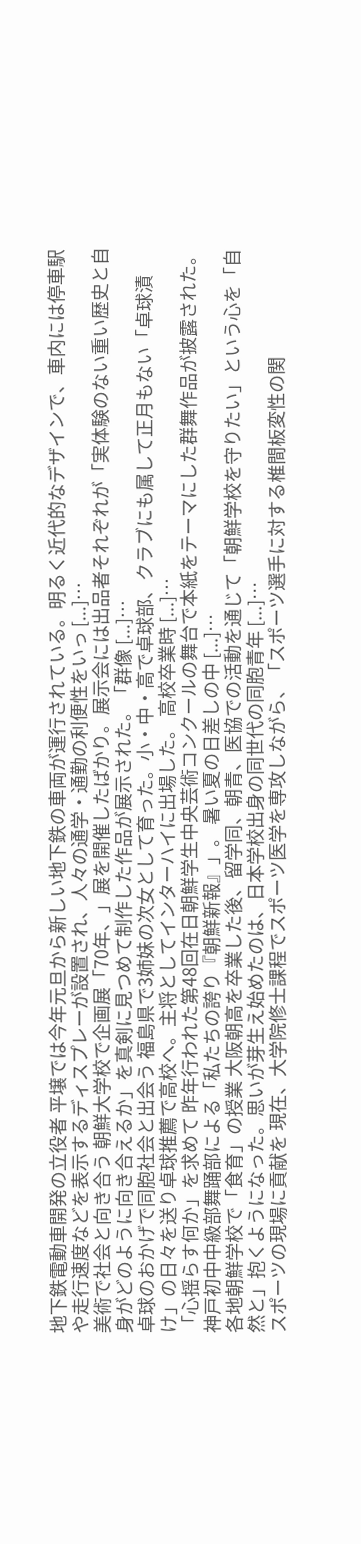地下鉄電動車開発の立役者 平壌では今年元旦から新しい地下鉄の車両が運行されている。明るく近代的なデザインで、車内には停車駅や走行速度などを表示するディスプレーが設置され、人々の通学・通勤の利便性をいっ [...]…
美術で社会と向き合う 朝鮮大学校で企画展「70年、」展を開催したばかり。展示会には出品者それぞれが「実体験のない重い歴史と自身がどのように向き合えるか」を真剣に見つめて制作した作品が展示された。「群像 [...]…
卓球のおかげで同胞社会と出会う 福島県で3姉妹の次女として育った。小・中・高で卓球部、クラブにも属して正月もない「卓球漬け」の日々を送り卓球推薦で高校へ。主将としてインターハイに出場した。 高校卒業時 [...]…
「心揺らす何か」を求めて 昨年行われた第48回在日朝鮮学生中央芸術コンクールの舞台で本紙をテーマにした群舞作品が披露された。神戸初中中級部舞踊部による「私たちの誇り『朝鮮新報』」。 暑い夏の日差しの中 [...]…
各地朝鮮学校で「食育」の授業 大阪朝高を卒業した後、留学同、朝青、医協での活動を通じて「朝鮮学校を守りたい」という心を「自然と」抱くようになった。思いが芽生え始めたのは、日本学校出身の同世代の同胞青年 [...]…
スポーツの現場に貢献を 現在、大学院修士課程でスポーツ医学を専攻しながら、「スポーツ選手に対する椎間板変性の関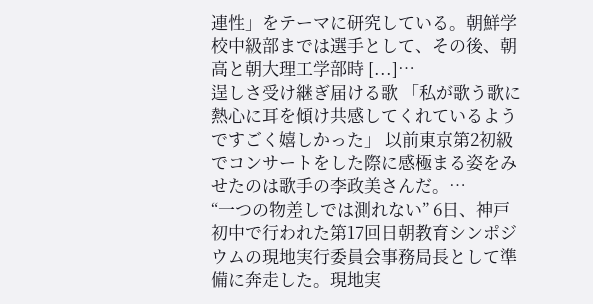連性」をテーマに研究している。朝鮮学校中級部までは選手として、その後、朝高と朝大理工学部時 [...]…
逞しさ受け継ぎ届ける歌 「私が歌う歌に熱心に耳を傾け共感してくれているようですごく嬉しかった」 以前東京第2初級でコンサートをした際に感極まる姿をみせたのは歌手の李政美さんだ。…
“一つの物差しでは測れない” 6日、神戸初中で行われた第17回日朝教育シンポジウムの現地実行委員会事務局長として準備に奔走した。現地実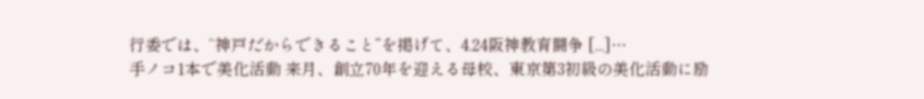行委では、“神戸だからできること”を掲げて、4.24阪神教育闘争 [...]…
手ノコ1本で美化活動 来月、創立70年を迎える母校、東京第3初級の美化活動に励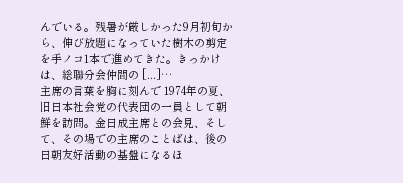んでいる。残暑が厳しかった9月初旬から、伸び放題になっていた樹木の剪定を手ノコ1本で進めてきた。きっかけは、総聯分会仲間の [...]…
主席の言葉を胸に刻んで 1974年の夏、旧日本社会党の代表団の一員として朝鮮を訪問。金日成主席との会見、そして、その場での主席のことばは、後の日朝友好活動の基盤になるほ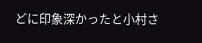どに印象深かったと小村さ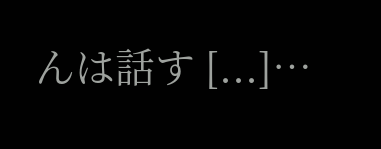んは話す [...]…